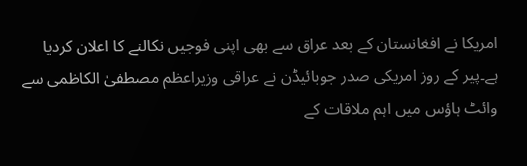امریکا نے افغانستان کے بعد عراق سے بھی اپنی فوجیں نکالنے کا اعلان کردیا ہے۔پیر کے روز امریکی صدر جوبائیڈن نے عراقی وزیراعظم مصطفیٰ الکاظمی سے وائٹ ہاؤس میں اہم ملاقات کے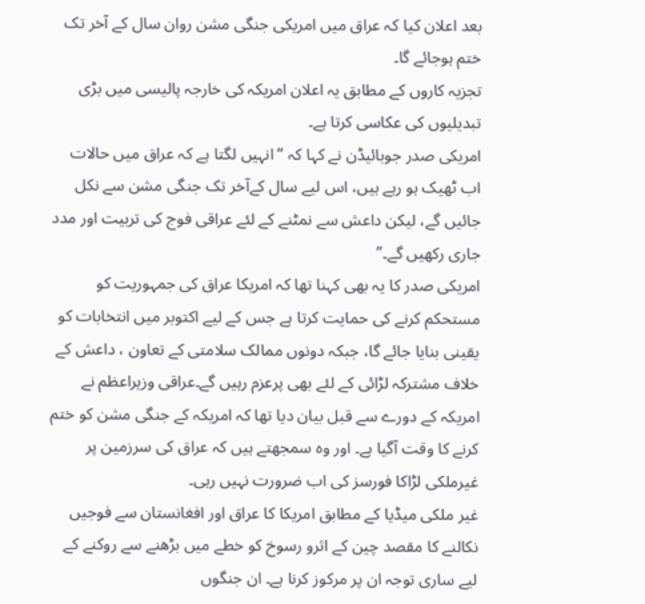بعد اعلان کیا کہ عراق میں امریکی جنگی مشن روان سال کے آخر تک ختم ہوجائے گا۔
تجزیہ کاروں کے مطابق یہ اعلان امریکہ کی خارجہ پالیسی میں بڑی تبدیلیوں کی عکاسی کرتا ہے۔
امریکی صدر جوبائیڈن نے کہا کہ “انہیں لگتا ہے کہ عراق میں حالات اب ٹھیک ہو رہے ہیں، اس لیے سال کےآخر تک جنگی مشن سے نکل جائیں گے، لیکن داعش سے نمٹنے کے لئے عراقی فوج کی تربیت اور مدد جاری رکھیں گے۔”
امریکی صدر کا یہ بھی کہنا تھا کہ امریکا عراق کی جمہوریت کو مستحکم کرنے کی حمایت کرتا ہے جس کے لیے اکتوبر میں انتخابات کو یقینی بنایا جائے گا، جبکہ دونوں ممالک سلامتی کے تعاون ، داعش کے خلاف مشترکہ لڑائی کے لئے بھی پرعزم رہیں گے۔عراقی وزیراعظم نے امریکہ کے دورے سے قبل بیان دیا تھا کہ امریکہ کے جنگی مشن کو ختم کرنے کا وقت آگیا ہے۔ اور وہ سمجھتے ہیں کہ عراق کی سرزمین پر غیرملکی لڑاکا فورسز کی اب ضرورت نہیں رہی۔
غیر ملکی میڈیا کے مطابق امریکا کا عراق اور افغانستان سے فوجیں نکالنے کا مقصد چین کے اثرو رسوخ کو خطے میں بڑھنے سے روکنے کے لیے ساری توجہ ان پر مرکوز کرنا ہے۔ ان جنگوں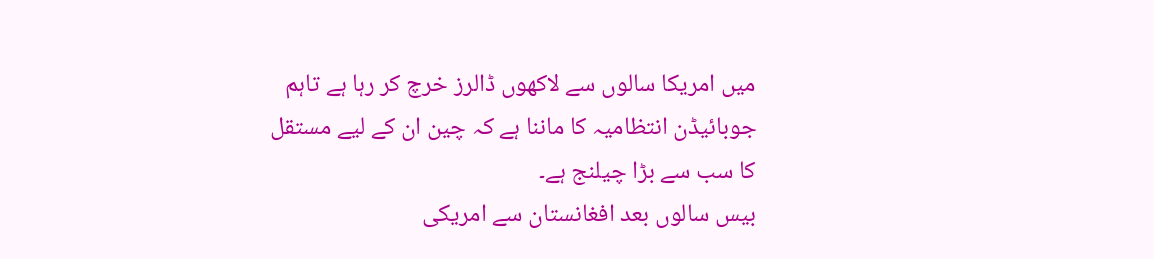میں امریکا سالوں سے لاکھوں ڈالرز خرچ کر رہا ہے تاہم جوبائیڈن انتظامیہ کا ماننا ہے کہ چین ان کے لیے مستقل کا سب سے بڑا چیلنج ہے۔
بیس سالوں بعد افغانستان سے امریکی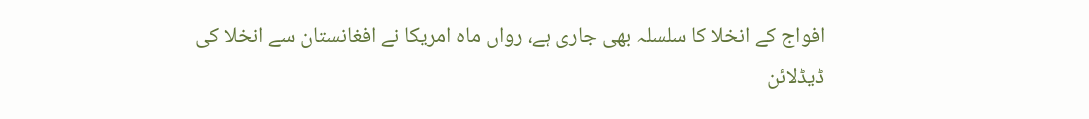افواج کے انخلا کا سلسلہ بھی جاری ہے، رواں ماہ امریکا نے افغانستان سے انخلا کی ڈیڈلائن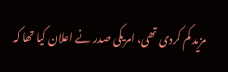مزید کم کردی تھی، امریکی صدر نے اعلان کیا تھا کہ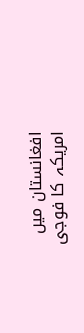افغانستان میں امریکہ کا فوجی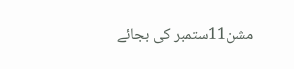مشن11ستمبر کی بجائے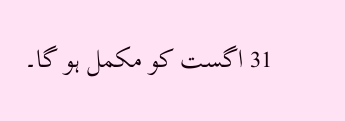31 اگست کو مکمل ہو گا۔